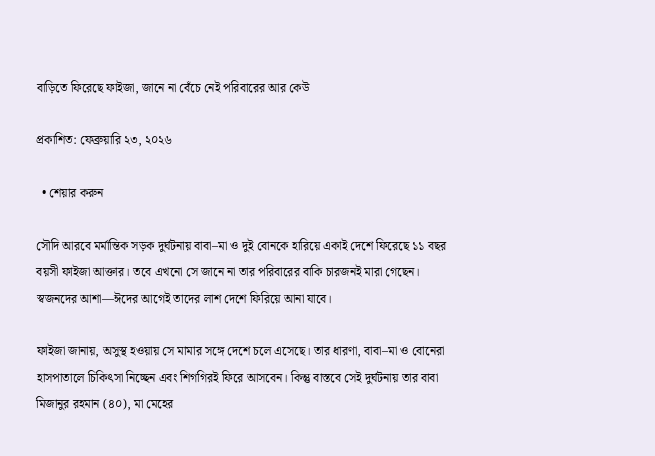বাড়িতে ফিরেছে ফাইজা, জানে না বেঁচে নেই পরিবারের আর কেউ

প্রকাশিত: ফেব্রুয়ারি ২৩, ২০২৬

  • শেয়ার করুন

সৌদি আরবে মর্মান্তিক সড়ক দুর্ঘটনায় বাবা–মা ও দুই বোনকে হারিয়ে একাই দেশে ফিরেছে ১১ বছর বয়সী ফাইজা আক্তার। তবে এখনো সে জানে না তার পরিবারের বাকি চারজনই মারা গেছেন। স্বজনদের আশা—ঈদের আগেই তাদের লাশ দেশে ফিরিয়ে আনা যাবে।

ফাইজা জানায়, অসুস্থ হওয়ায় সে মামার সঙ্গে দেশে চলে এসেছে। তার ধারণা, বাবা–মা ও বোনেরা হাসপাতালে চিকিৎসা নিচ্ছেন এবং শিগগিরই ফিরে আসবেন। কিন্তু বাস্তবে সেই দুর্ঘটনায় তার বাবা মিজানুর রহমান (৪০), মা মেহের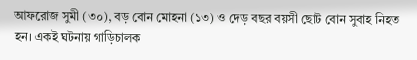আফরোজ সুমী (৩০), বড় বোন মোহনা (১৩) ও দেড় বছর বয়সী ছোট বোন সুবাহ নিহত হন। একই ঘটনায় গাড়িচালক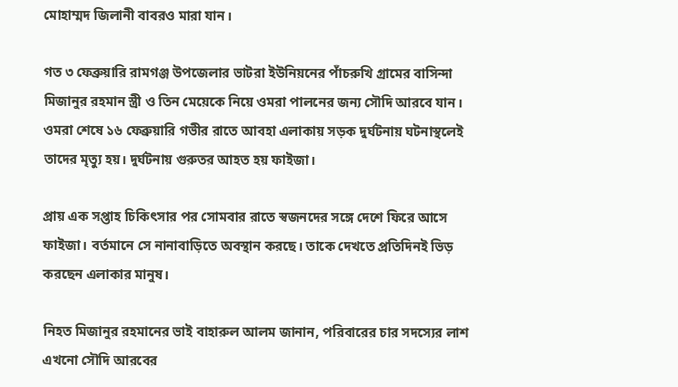মোহাম্মদ জিলানী বাবরও মারা যান।

গত ৩ ফেব্রুয়ারি রামগঞ্জ উপজেলার ভাটরা ইউনিয়নের পাঁচরুখি গ্রামের বাসিন্দা মিজানুর রহমান স্ত্রী ও তিন মেয়েকে নিয়ে ওমরা পালনের জন্য সৌদি আরবে যান। ওমরা শেষে ১৬ ফেব্রুয়ারি গভীর রাতে আবহা এলাকায় সড়ক দুর্ঘটনায় ঘটনাস্থলেই তাদের মৃত্যু হয়। দুর্ঘটনায় গুরুতর আহত হয় ফাইজা।

প্রায় এক সপ্তাহ চিকিৎসার পর সোমবার রাতে স্বজনদের সঙ্গে দেশে ফিরে আসে ফাইজা। বর্তমানে সে নানাবাড়িতে অবস্থান করছে। তাকে দেখতে প্রতিদিনই ভিড় করছেন এলাকার মানুষ।

নিহত মিজানুর রহমানের ভাই বাহারুল আলম জানান, পরিবারের চার সদস্যের লাশ এখনো সৌদি আরবের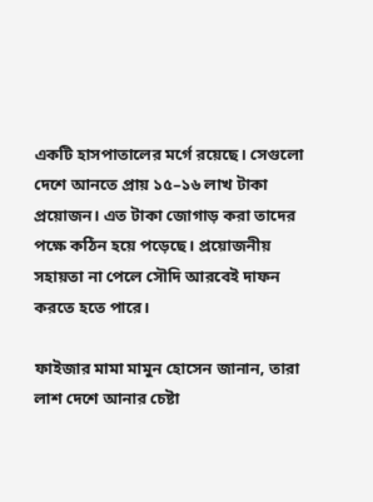একটি হাসপাতালের মর্গে রয়েছে। সেগুলো দেশে আনতে প্রায় ১৫–১৬ লাখ টাকা প্রয়োজন। এত টাকা জোগাড় করা তাদের পক্ষে কঠিন হয়ে পড়েছে। প্রয়োজনীয় সহায়তা না পেলে সৌদি আরবেই দাফন করতে হতে পারে।

ফাইজার মামা মামুন হোসেন জানান, তারা লাশ দেশে আনার চেষ্টা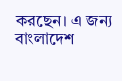করছেন। এ জন্য বাংলাদেশ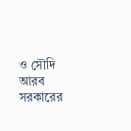ও সৌদি আরব সরকারের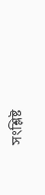সংশ্লিষ্ট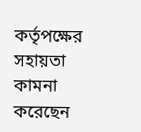কর্তৃপক্ষের সহায়তা কামনা করেছেন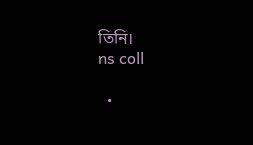তিনি।
ns coll

  •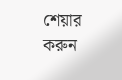শেয়ার করুন